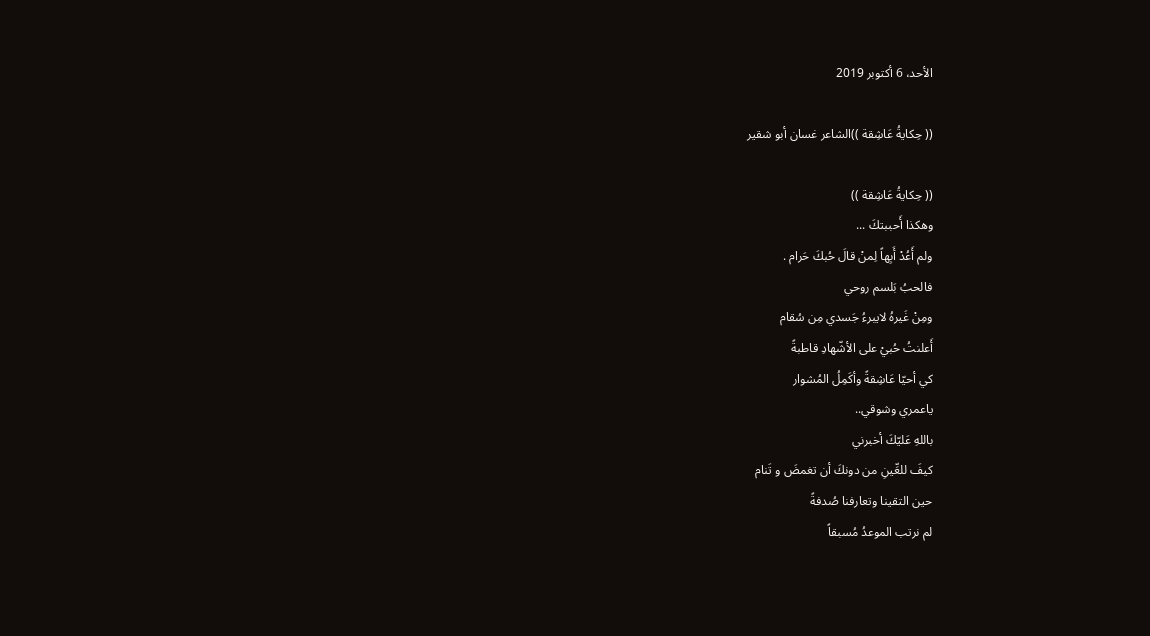الأحد، 6 أكتوبر 2019

(( حِكايةُ عَاشِقة ))الشاعر غسان أبو شقير

(( حِكايةُ عَاشِقة ))
وهكذا أَحببتكَ ...
ولم أَعُدْ أَبِهاً لِمنْ قالَ حُبكَ حَرام .
فالحبُ بَلسم روحي
ومِنْ غَيرهُ لايبرءُ جَسدي مِن سُقام
أَعلنتُ حُبيْ على الأشّهادِ قاطبةً
كي أحيّا عَاشِقةً وأكَمِلُ المُشوار
ياعمري وشوقي..
باللهِ عَليّكَ أخبرني
كيفَ للعِّينِ من دونكَ أن تغمضَ و تَنام
حين التقينا وتعارفنا صُدفةً
لم نرتب الموعدُ مُسبقاً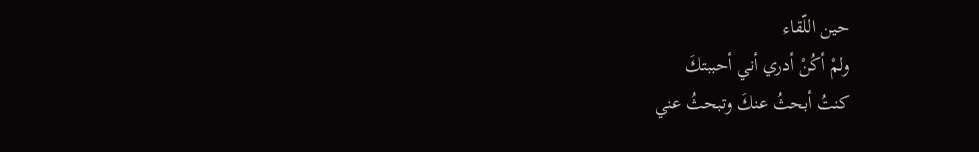حين اللّقاء
ولمْ أكُنْ أدري أني أحببتكَ
كنتُ أبحثُ عنكَ وتبحثُ عني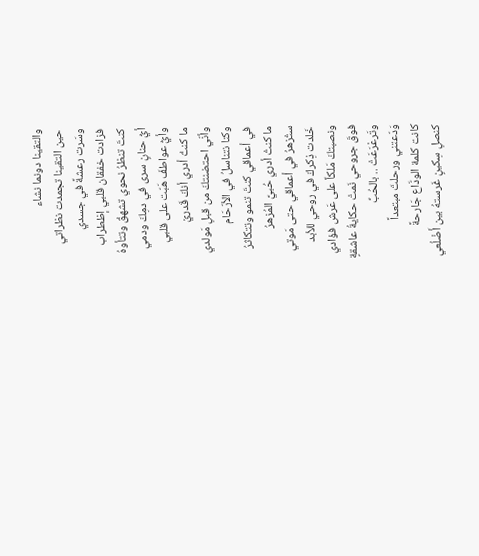والتقينا دونما نشاء
حين التقينا تجمدت نظراتي
وسَرت رعشةً في جسدي
فزادت خفقان قلبي إظطراب
كنتَ تنظرُ نحوي تشهقُ وتتأوهُ
أيُّ حنانٍ سرى في دمِكَ ودمي
وأيُّ عواطفَ هَبّت على قلبي
ما كنتُ أدري أنكَ قَدريْ
وأنّي احتضنتكَ من قبلِ مَولدي
وكنا نتناسلُ في الأرّحَام
في أعماقي كنتَ تنمو وتتكاثرُ
ما كنتُ أدري حُبيَّ المُزهرُ
ستُزهرُ في أعماقي حتى مَوتي
خَلدت ذِكركَ في روحي للأبد
ونصبتكَ مَلكاً على عَرش فؤادي
فوقَ جروحي نَمتْ حكايةُ عاشقةٍ
وتَرعْرَعَتْ .. بالحُبِّ
وَدّعتني ورحلتَ مبتعداً
كانت كلمة الودَّاع جَارحةً
كنصلِ سِكينٍ غَرستهُ بين أَضْلُعي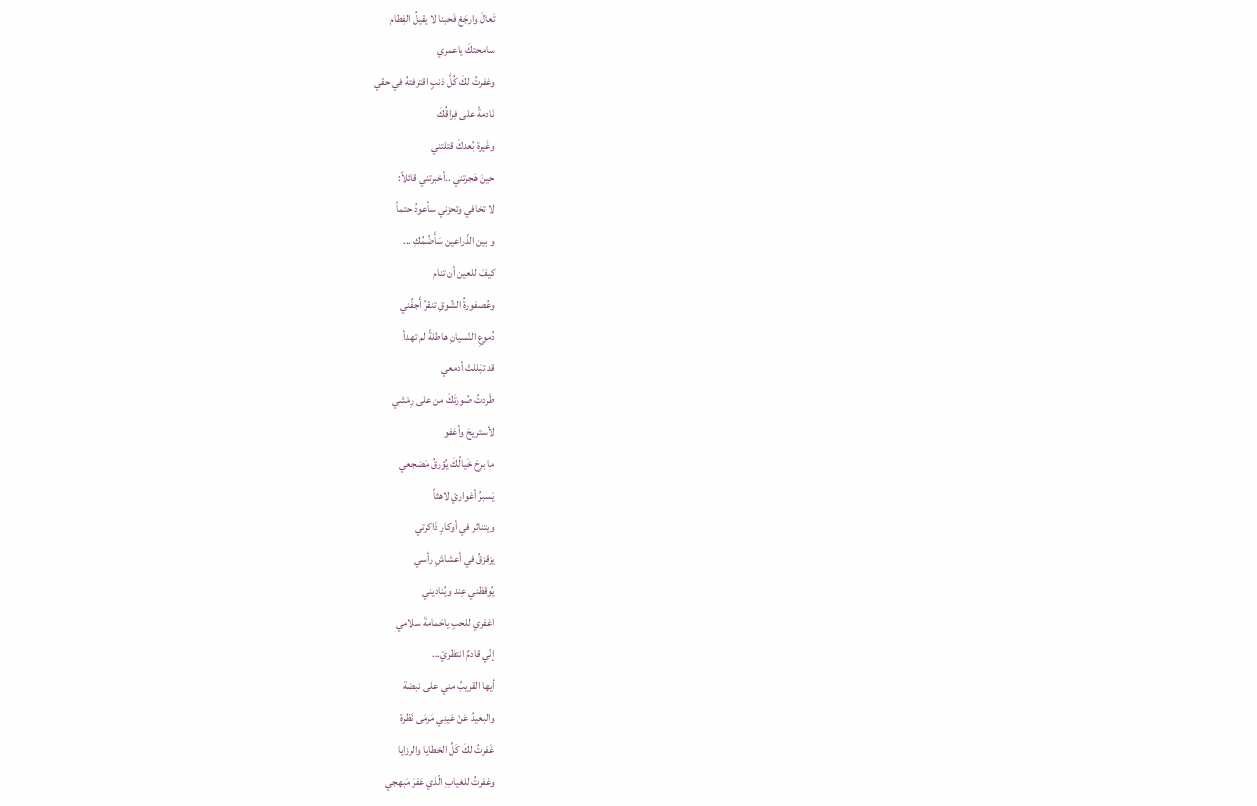تَعالَ وارجَعْ فَحبنا لا يقيلُ الفِطام
سامحتكَ ياعمري
وغفرتُ لكَ كُلَّ ذنبٍ اقترفتهُ في حقي
نَادمةً على فِراقُكَ
وغَيرة بُعدكَ قتلتني
حينَ هَجرتني ..أخبرتني قائلاً:
لا تخافي وتحزني سأعودُ حتماً
و بين الذّراعين سَأَضُمُكِ ...
كيفَ للعين أن تنام
وعُصفورةُ الشّوقِ تنقرُ أَجفُني
دُموعِ النّسيانِ هاطلةً لم تهدأ
قد تبَللتْ أدمعي
طَردتُ صُورتَكَ من على رِمْشي
لأستريحَ وأغفو
ما برِحَ خَيالُكَ يُؤرقُ مَضجعي
يَسبرُ أغواريْ لاهثاً
ويتناثر في أوكارِ ذَاكرتي
يزقزقُ في أعشاشِ رأسي
يُوقظني عِند ويُناديني
اغفري للحبِ ياحَمامةَ سلامي
إنّي قادمٌ انتظريْ...
أيها القريبُ مني على نبضة
والبعيدُ عَنْ عَينِي مَرمَى نَظرة
غَفرتُ لكَ كَلِّ الخطايا والرزايا
وغفرتُ للغيابِ الّذي عَفرَ مَبهجي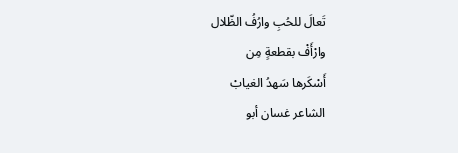تَعالَ للحُبِ وارُفُ الظّلال
وارْأَفْ بقطعةٍ مِن
أَسْكَرها سَهدُ الغيابْ
الشاعر غسان أبو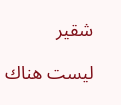شقير

ليست هناك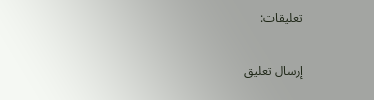تعليقات:

إرسال تعليق